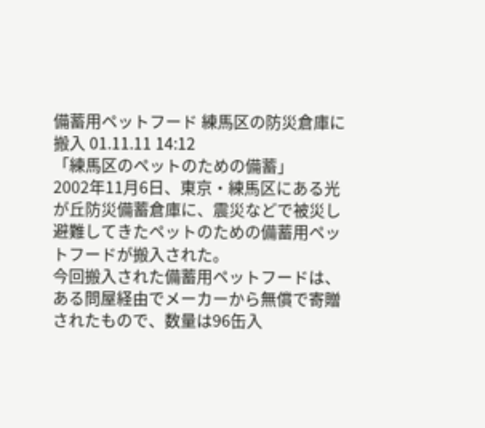備蓄用ペットフード 練馬区の防災倉庫に搬入 01.11.11 14:12
「練馬区のペットのための備蓄」
2002年11月6日、東京・練馬区にある光が丘防災備蓄倉庫に、震災などで被災し避難してきたペットのための備蓄用ペットフードが搬入された。
今回搬入された備蓄用ペットフードは、ある問屋経由でメーカーから無償で寄贈されたもので、数量は96缶入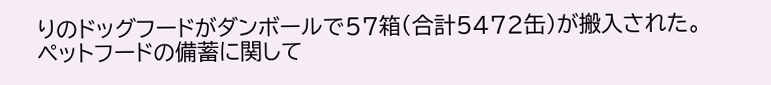りのドッグフードがダンボールで57箱(合計5472缶)が搬入された。
ペットフードの備蓄に関して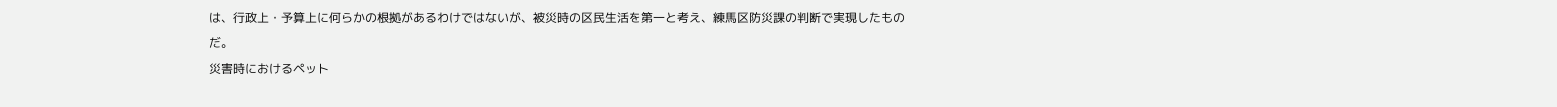は、行政上・予算上に何らかの根拠があるわけではないが、被災時の区民生活を第一と考え、練馬区防災課の判断で実現したものだ。
災害時におけるペット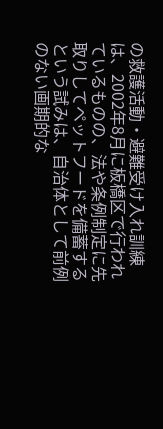の救護活動・避難受け入れ訓練は、2002年8月に板橋区で行われているものの、法や条例制定に先取りしてペットフードを備蓄するという試みは、自治体として前例のない画期的な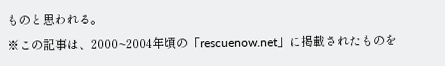ものと思われる。
※この記事は、2000~2004年頃の「rescuenow.net」に掲載されたものを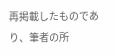再掲載したものであり、筆者の所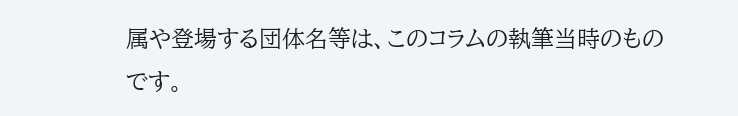属や登場する団体名等は、このコラムの執筆当時のものです。